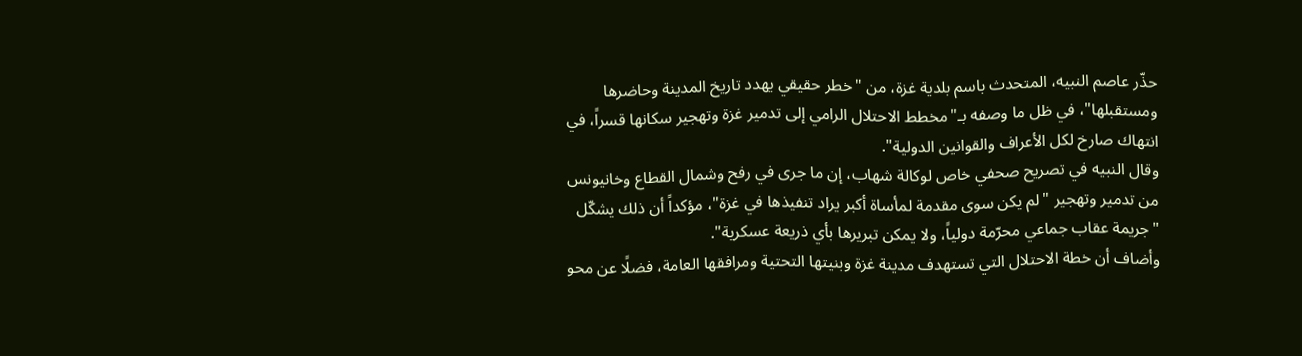حذّر عاصم النبيه، المتحدث باسم بلدية غزة، من "خطر حقيقي يهدد تاريخ المدينة وحاضرها ومستقبلها"، في ظل ما وصفه بـ"مخطط الاحتلال الرامي إلى تدمير غزة وتهجير سكانها قسراً، في انتهاك صارخ لكل الأعراف والقوانين الدولية".
وقال النبيه في تصريح صحفي خاص لوكالة شهاب، إن ما جرى في رفح وشمال القطاع وخانيونس من تدمير وتهجير "لم يكن سوى مقدمة لمأساة أكبر يراد تنفيذها في غزة"، مؤكداً أن ذلك يشكّل "جريمة عقاب جماعي محرّمة دولياً، ولا يمكن تبريرها بأي ذريعة عسكرية".
وأضاف أن خطة الاحتلال التي تستهدف مدينة غزة وبنيتها التحتية ومرافقها العامة، فضلًا عن محو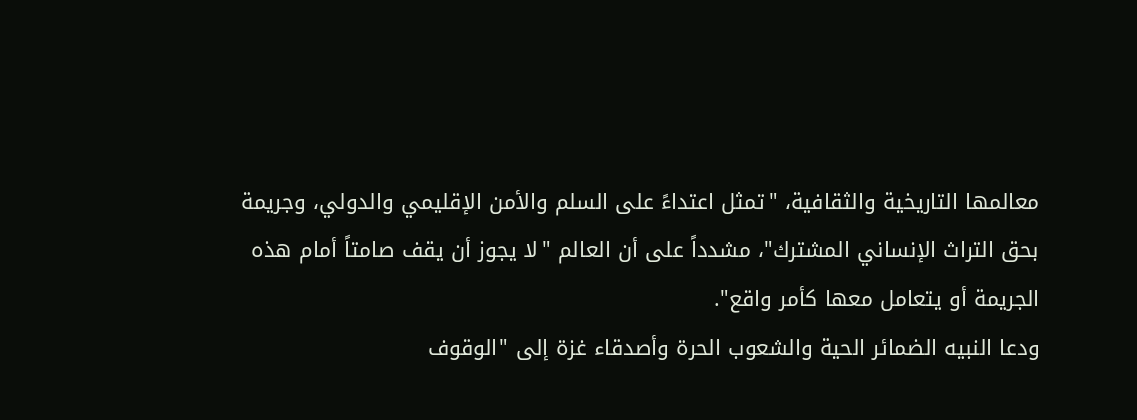معالمها التاريخية والثقافية، "تمثل اعتداءً على السلم والأمن الإقليمي والدولي، وجريمة بحق التراث الإنساني المشترك"، مشدداً على أن العالم "لا يجوز أن يقف صامتاً أمام هذه الجريمة أو يتعامل معها كأمر واقع".
ودعا النبيه الضمائر الحية والشعوب الحرة وأصدقاء غزة إلى "الوقوف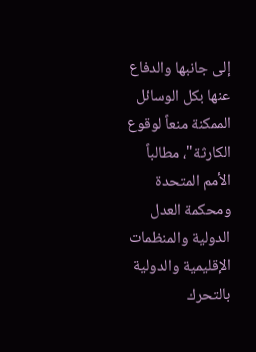إلى جانبها والدفاع عنها بكل الوسائل الممكنة منعاً لوقوع الكارثة"، مطالباً الأمم المتحدة ومحكمة العدل الدولية والمنظمات الإقليمية والدولية بالتحرك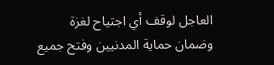العاجل لوقف أي اجتياح لغزة وضمان حماية المدنيين وفتح جميع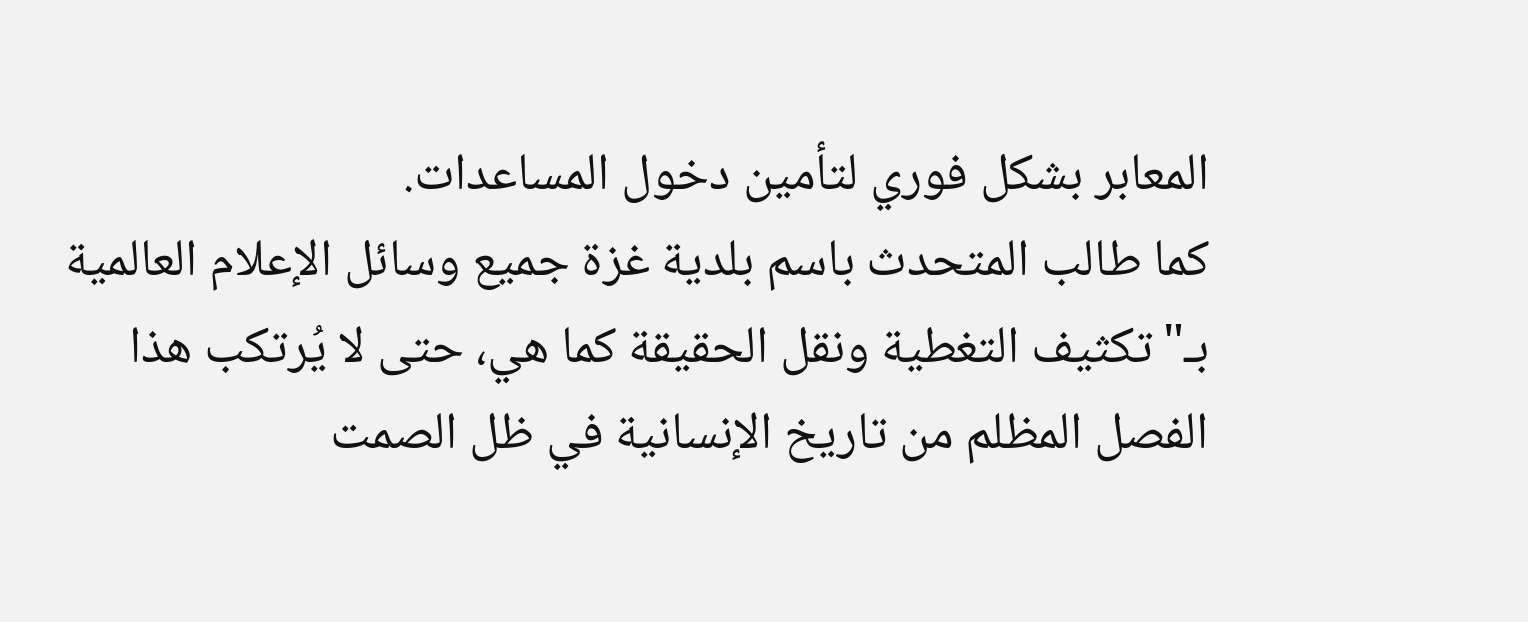المعابر بشكل فوري لتأمين دخول المساعدات.
كما طالب المتحدث باسم بلدية غزة جميع وسائل الإعلام العالمية بـ"تكثيف التغطية ونقل الحقيقة كما هي، حتى لا يُرتكب هذا الفصل المظلم من تاريخ الإنسانية في ظل الصمت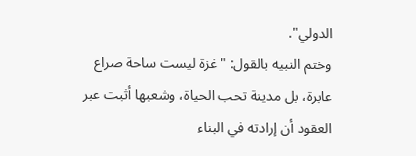الدولي".
وختم النبيه بالقول: "غزة ليست ساحة صراع عابرة، بل مدينة تحب الحياة، وشعبها أثبت عبر العقود أن إرادته في البناء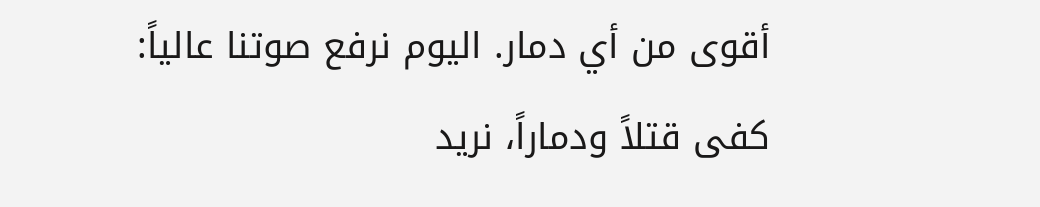أقوى من أي دمار. اليوم نرفع صوتنا عالياً: كفى قتلاً ودماراً، نريد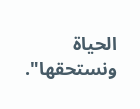الحياة ونستحقها".